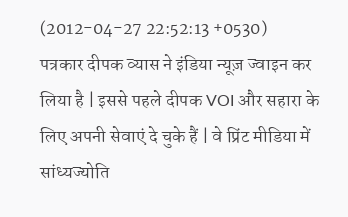(2012-04-27 22:52:13 +0530)
पत्रकार दीपक व्यास ने इंडिया न्यूज़ ज्वाइन कर लिया है | इससे पहले दीपक VOI और सहारा के लिए अपनी सेवाएं दे चुके हैं | वे प्रिंट मीडिया में सांध्यज्योति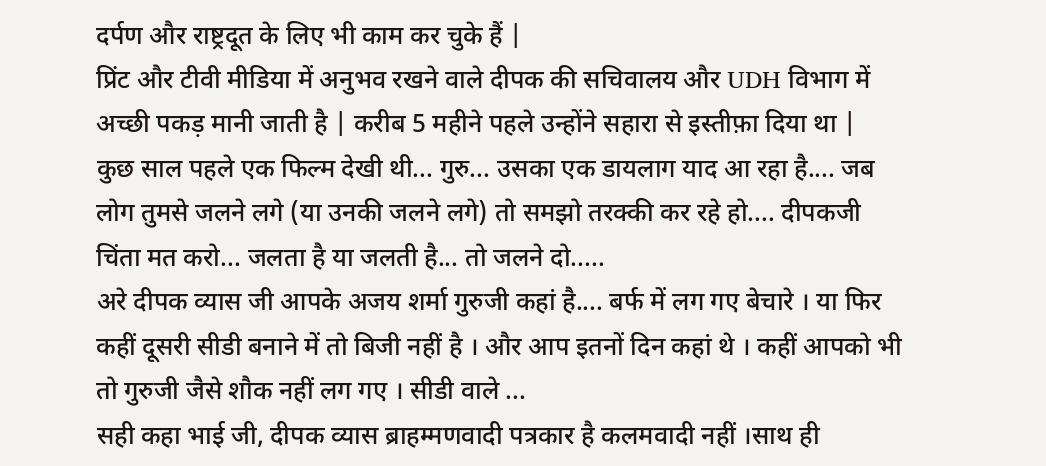दर्पण और राष्ट्रदूत के लिए भी काम कर चुके हैं |
प्रिंट और टीवी मीडिया में अनुभव रखने वाले दीपक की सचिवालय और UDH विभाग में अच्छी पकड़ मानी जाती है | करीब 5 महीने पहले उन्होंने सहारा से इस्तीफ़ा दिया था |
कुछ साल पहले एक फिल्म देखी थी... गुरु... उसका एक डायलाग याद आ रहा है.... जब लोग तुमसे जलने लगे (या उनकी जलने लगे) तो समझो तरक्की कर रहे हो.... दीपकजी चिंता मत करो... जलता है या जलती है... तो जलने दो.....
अरे दीपक व्यास जी आपके अजय शर्मा गुरुजी कहां है.... बर्फ में लग गए बेचारे । या फिर कहीं दूसरी सीडी बनाने में तो बिजी नहीं है । और आप इतनों दिन कहां थे । कहीं आपको भी तो गुरुजी जैसे शौक नहीं लग गए । सीडी वाले ...
सही कहा भाई जी, दीपक व्यास ब्राहम्मणवादी पत्रकार है कलमवादी नहीं ।साथ ही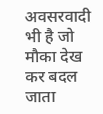अवसरवादी भी है जो मौका देख कर बदल जाता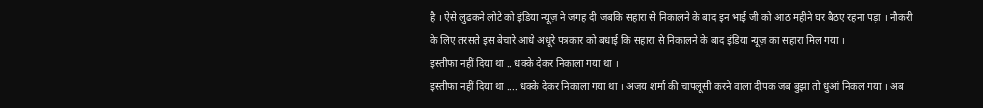है । ऐसे लुढकने लोटे को इंडिया न्यूज़ ने जगह दी जबकि सहारा से निकालने के बाद इन भाई जी को आठ महीने घर बैठए रहना पड़ा । नौकरी के लिए तरसते इस बेचारे आधे अधूरे पत्रकार को बधाई कि सहारा से निकालने के बाद इंडिया न्यूज़ का सहारा मिल गया ।
इस्तीफा नहीं दिया था .. धक्के देकर निकाला गया था ।
इस्तीफा नहीं दिया था .... धक्के देकर निकाला गया था । अजय शर्मा की चापलूसी करने वाला दीपक जब बुझा तो धुआं निकल गया । अब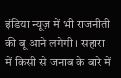इंडिया न्यूज़ में भी राजनीती की बू आने लगेगी । सहारा में किसी से जनाब के बारे में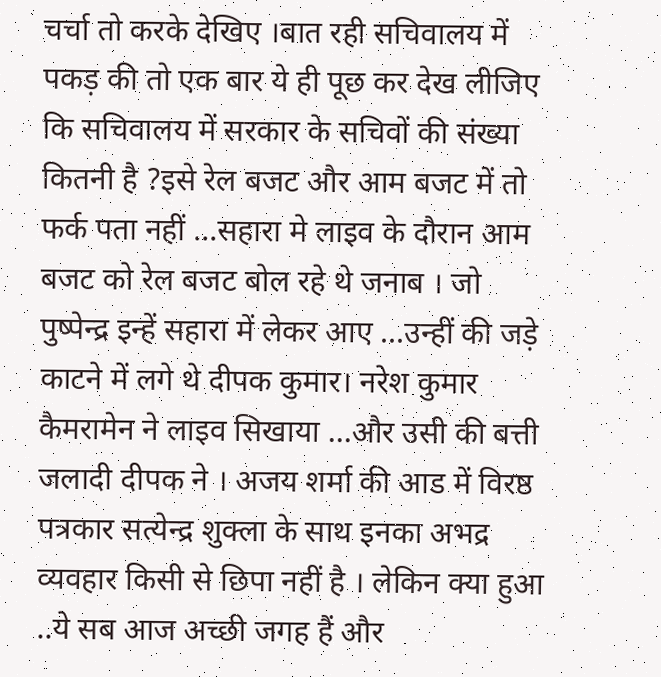चर्चा तो करके देखिए ।बात रही सचिवालय में पकड़ की तो एक बार ये ही पूछ कर देख लीजिए कि सचिवालय में सरकार के सचिवों की संख्या कितनी है ?इसे रेल बजट और आम बजट में तो फर्क पता नहीं ...सहारा मे लाइव के दौरान आम बजट को रेल बजट बोल रहे थे जनाब । जो पुष्पेन्द्र इन्हें सहारा में लेकर आए ...उन्हीं की जड़े काटने में लगे थे दीपक कुमार। नरेश कुमार कैमरामेन ने लाइव सिखाया ...और उसी की बत्ती जलादी दीपक ने । अजय शर्मा की आड में विरष्ठ पत्रकार सत्येन्द्र शुक्ला के साथ इनका अभद्र व्यवहार किसी से छिपा नहीं है । लेकिन क्या हुआ ..ये सब आज अच्छी जगह हैं और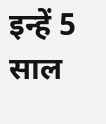इन्हें 5 साल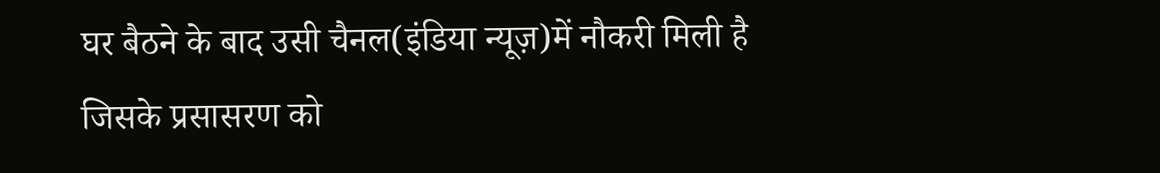घर बैठने के बाद उसी चैनल(इंडिया न्यूज़)में नौकरी मिली है जिसके प्रसासरण को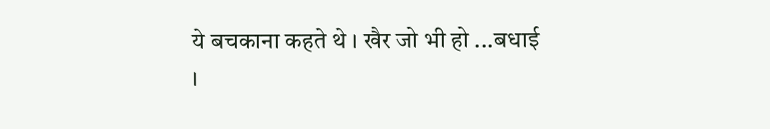ये बचकाना कहते थे । खैर जो भी हो ...बधाई ।